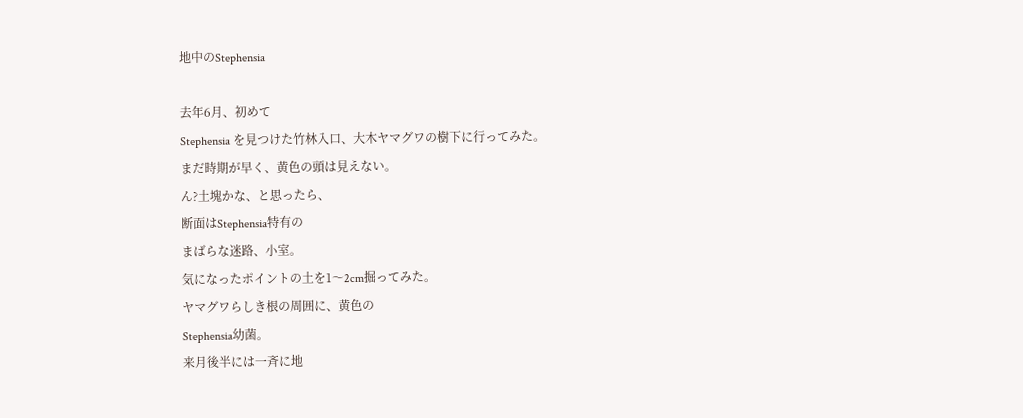地中のStephensia

去年6月、初めて
Stephensia を見つけた竹林入口、大木ヤマグワの樹下に行ってみた。
まだ時期が早く、黄色の頭は見えない。
ん?土塊かな、と思ったら、
断面はStephensia特有の
まばらな迷路、小室。
気になったポイントの土を1〜2cm掘ってみた。
ヤマグワらしき根の周囲に、黄色の
Stephensia幼菌。
来月後半には一斉に地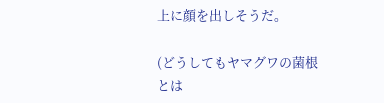上に顔を出しそうだ。

(どうしてもヤマグワの菌根とは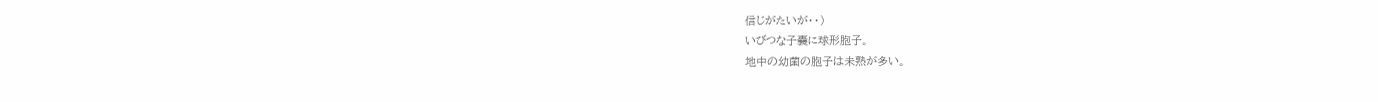信じがたいが・・)
いびつな子嚢に球形胞子。
地中の幼菌の胞子は未熟が多い。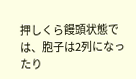押しくら饅頭状態では、胞子は2列になったり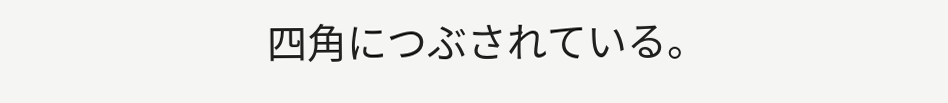四角につぶされている。